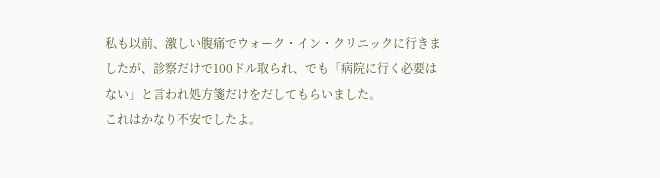私も以前、激しい腹痛でウォーク・イン・クリニックに行きましたが、診察だけで100ドル取られ、でも「病院に行く必要はない」と言われ処方箋だけをだしてもらいました。
これはかなり不安でしたよ。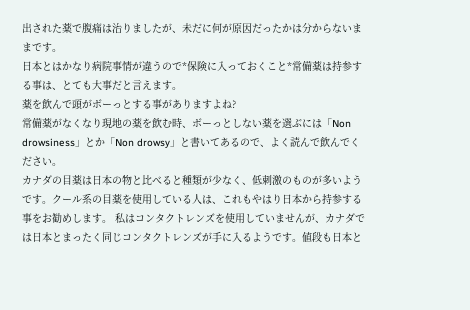出された薬で腹痛は治りましたが、未だに何が原因だったかは分からないままです。
日本とはかなり病院事情が違うので*保険に入っておくこと*常備薬は持参する事は、とても大事だと言えます。
薬を飲んで頭がボーっとする事がありますよね?
常備薬がなくなり現地の薬を飲む時、ボーっとしない薬を選ぶには「Non drowsiness」とか「Non drowsy」と書いてあるので、よく読んで飲んでください。
カナダの目薬は日本の物と比べると種類が少なく、低刺激のものが多いようです。クール系の目薬を使用している人は、これもやはり日本から持参する事をお勧めします。 私はコンタクトレンズを使用していませんが、カナダでは日本とまったく同じコンタクトレンズが手に入るようです。値段も日本と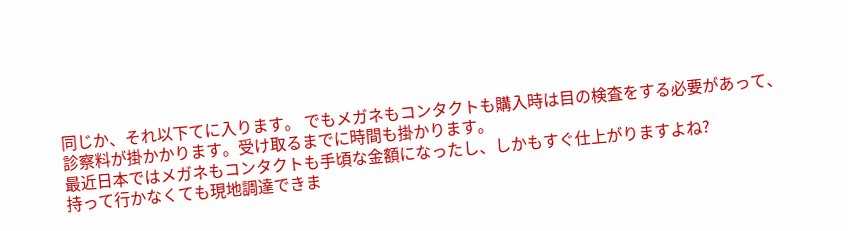同じか、それ以下てに入ります。 でもメガネもコンタクトも購入時は目の検査をする必要があって、診察料が掛かかります。受け取るまでに時間も掛かります。
最近日本ではメガネもコンタクトも手頃な金額になったし、しかもすぐ仕上がりますよね?
持って行かなくても現地調達できま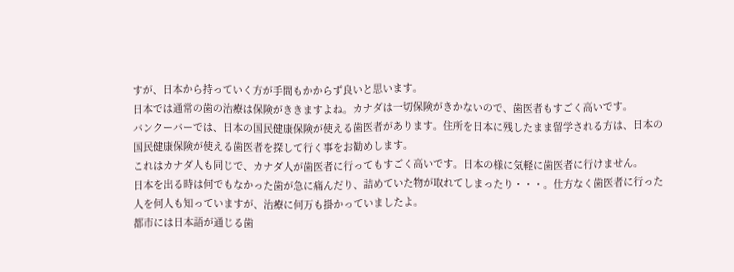すが、日本から持っていく方が手間もかからず良いと思います。
日本では通常の歯の治療は保険がききますよね。カナダは一切保険がきかないので、歯医者もすごく高いです。
バンクーバーでは、日本の国民健康保険が使える歯医者があります。住所を日本に残したまま留学される方は、日本の国民健康保険が使える歯医者を探して行く事をお勧めします。
これはカナダ人も同じで、カナダ人が歯医者に行ってもすごく高いです。日本の様に気軽に歯医者に行けません。
日本を出る時は何でもなかった歯が急に痛んだり、詰めていた物が取れてしまったり・・・。仕方なく歯医者に行った人を何人も知っていますが、治療に何万も掛かっていましたよ。
都市には日本語が通じる歯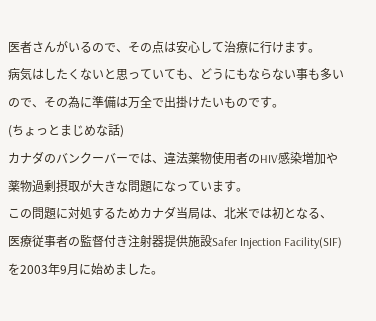医者さんがいるので、その点は安心して治療に行けます。
病気はしたくないと思っていても、どうにもならない事も多いので、その為に準備は万全で出掛けたいものです。
(ちょっとまじめな話)
カナダのバンクーバーでは、違法薬物使用者のHIV感染増加や薬物過剰摂取が大きな問題になっています。
この問題に対処するためカナダ当局は、北米では初となる、
医療従事者の監督付き注射器提供施設Safer Injection Facility(SIF)を2003年9月に始めました。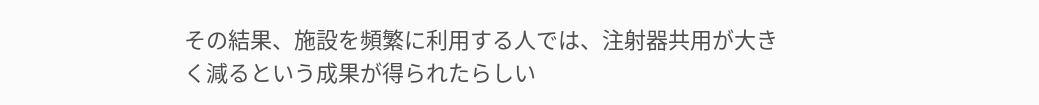その結果、施設を頻繁に利用する人では、注射器共用が大きく減るという成果が得られたらしい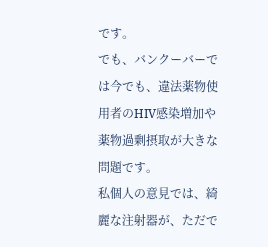です。
でも、バンクーバーでは今でも、違法薬物使用者のHIV感染増加や薬物過剰摂取が大きな問題です。
私個人の意見では、綺麗な注射器が、ただで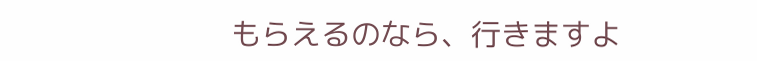もらえるのなら、行きますよ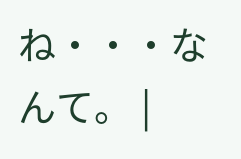ね・・・なんて。 |